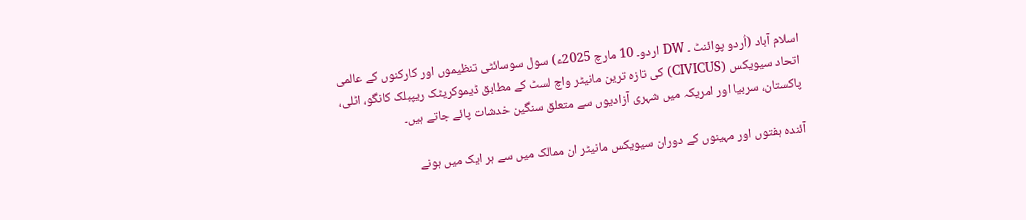اسلام آباد (اُردو پوائنٹ ۔ DW اردو۔ 10 مارچ 2025ء) سول سوسائٹی تنظیموں اور کارکنوں کے عالمی اتحاد سیویکس (CIVICUS) کی تازہ ترین مانیٹر واچ لسٹ کے مطابق ڈیموکریٹک ریپبلک کانگو، اٹلی، پاکستان، سربیا اور امریکہ میں شہری آزادیوں سے متعلق سنگین خدشات پائے جاتے ہیں۔

آئندہ ہفتوں اور مہینوں کے دوران سیویکس مانیٹر ان ممالک میں سے ہر ایک میں ہونے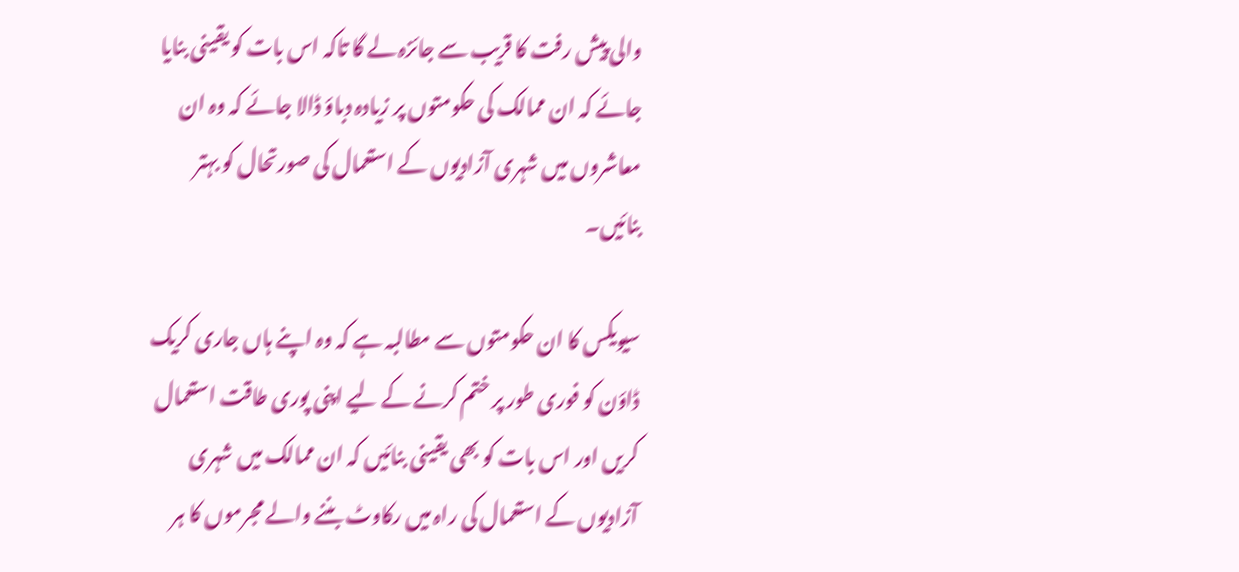والی پیش رفت کا قریب سے جائزہ لے گا تاکہ اس بات کو یقینی بنایا جائے کہ ان ممالک کی حکومتوں پر زیادہ دباؤ ڈالا جائے کہ وہ ان معاشروں میں شہری آزادیوں کے استعمال کی صورتحال کو بہتر بنائیں۔

سیویکس کا ان حکومتوں سے مطالبہ ہے کہ وہ اپنے ہاں جاری کریک ڈاؤن کو فوری طور پر ختم کرنے کے لیے اپنی پوری طاقت استعمال کریں اور اس بات کو بھی یقینی بنائیں کہ ان ممالک میں شہری آزادیوں کے استعمال کی راہ میں رکاوٹ بننے والے مجرموں کا ہر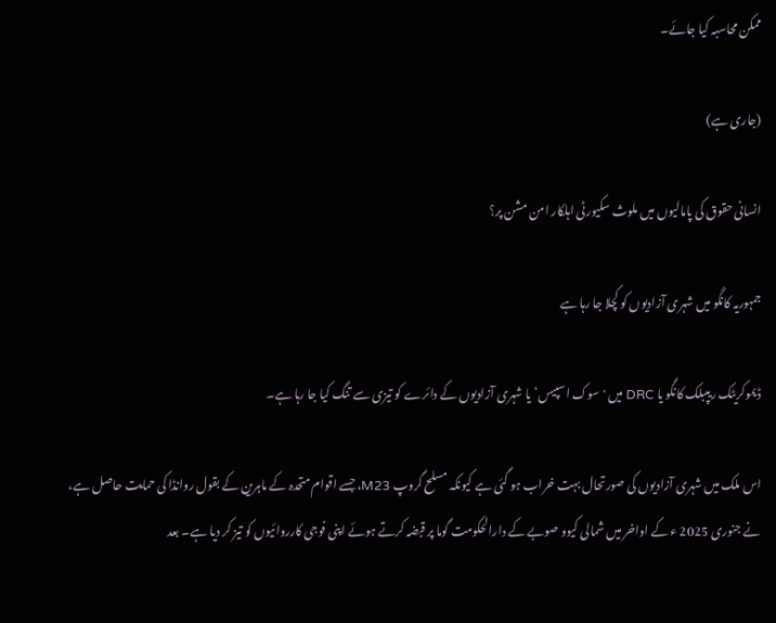ممکن محاسبہ کیا جائے۔

(جاری ہے)

انسانی حقوق کی پامالیوں میں ملوث سکیورٹی اہلکار امن مشن پر؟

جمہوریہ کانگو میں شہری آزادیوں کو کچلا جا رہا ہے

ڈیموکریٹک ریپبلک کانگو یا DRC میں 'سوک اسپیس‘ یا شہری آزادیوں کے دائرے کو تیزی سے تنگ کیا جا رہا ہے۔

اس ملک میں شہری آزادیوں کی صورتحال بہت خراب ہو گئی ہے کیونکہ مسلح گروپ M23، جسے اقوام متحدہ کے ماہرین کے بقول روانڈا کی حمایت حاصل ہے، نے جنوری 2025 ء کے اواخر میں شمالی کیوو صوبے کے دارالحکومت گوما پر قبضہ کرتے ہوئے اپنی فوجی کارروائیوں کو تیز کر دیا ہے۔ بعد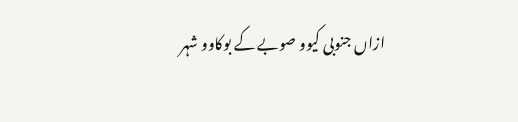ازاں جنوبی کیوو صوبے کے بوکاوو شہر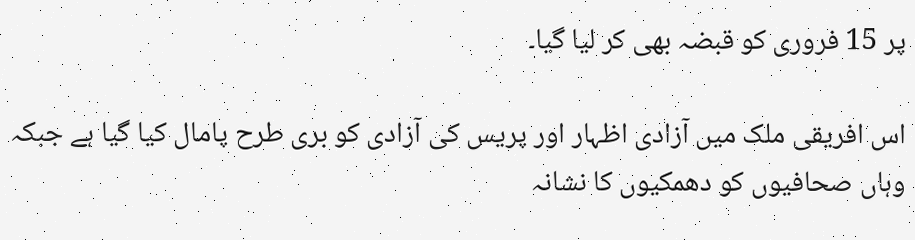پر 15 فروری کو قبضہ بھی کر لیا گیا۔

اس افریقی ملک میں آزادی اظہار اور پریس کی آزادی کو بری طرح پامال کیا گیا ہے جبکہ وہاں صحافیوں کو دھمکیوں کا نشانہ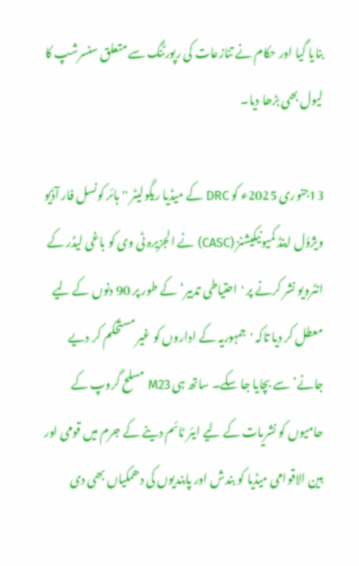بنایا گیا اور حکام نے تنازعات کی رپورٹنگ سے متعلق سنسرشپ کا لیول بھی بڑھا دیا۔

13جنوری 2025ء کو DRC کے میڈیا ریگولیٹر ''ہائر کونسل فار آڈیو ویژؤل اینڈ کمیونیکیشنز (CASC) نے الجزیرہ ٹی وی کو باغی لیڈر کے انٹرویو نشر کرنے پر 'احتیاطی تدبیر‘ کے طور پر 90 دنوں کے لیے معطل کر دیا تاکہ 'جمہوریہ کے اداروں کو غیر مستحکم کر دیے جانے‘ سے بچایا جا سکے۔ ساتھ ہی M23 مسلح گروپ کے حامیوں کو نشریات کے لیے ایئر ٹائم دینے کے جرم میں قومی اور بین الاقوامی میڈیا کو بندش اور پابندیوں کی دھمکیاں بھی دی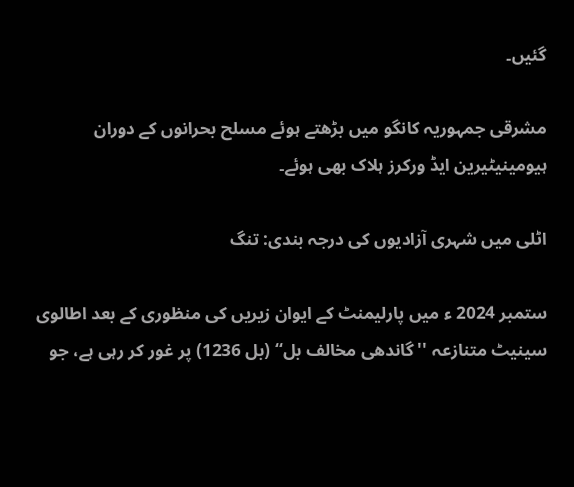گئیں۔

مشرقی جمہوریہ کانگو میں بڑھتے ہوئے مسلح بحرانوں کے دوران ہیومینیٹیرین ایڈ ورکرز ہلاک بھی ہوئے۔

اٹلی میں شہری آزادیوں کی درجہ بندی: تنگ

ستمبر 2024 ء میں پارلیمنٹ کے ایوان زیریں کی منظوری کے بعد اطالوی سینیٹ متنازعہ ''گاندھی مخالف بل‘‘ (بل 1236) پر غور کر رہی ہے، جو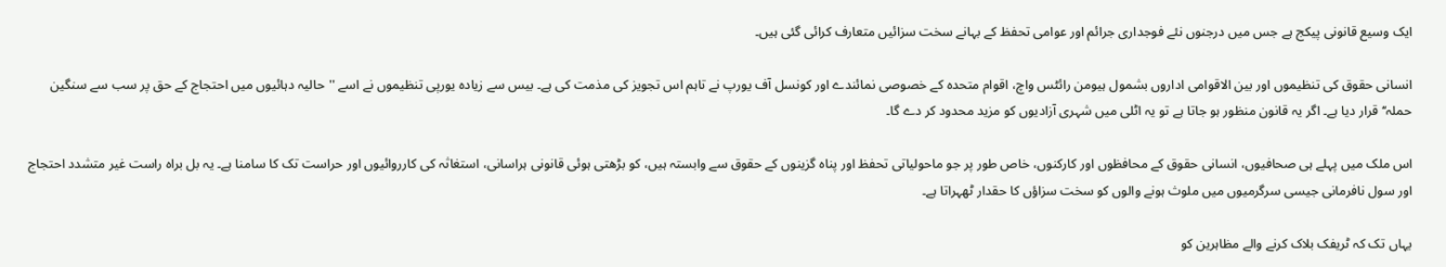ایک وسیع قانونی پیکج ہے جس میں درجنوں نئے فوجداری جرائم اور عوامی تحفظ کے بہانے سخت سزائیں متعارف کرائی گئی ہیں۔

انسانی حقوق کی تنظیموں اور بین الاقوامی اداروں بشمول ہیومن رائٹس واچ، اقوام متحدہ کے خصوصی نمائندے اور کونسل آف یورپ نے تاہم اس تجویز کی مذمت کی ہے۔ بیس سے زیادہ یورپی تنظیموں نے اسے ''حالیہ دہائیوں میں احتجاج کے حق پر سب سے سنگین حملہ‘‘ قرار دیا ہے۔ اگر یہ قانون منظور ہو جاتا ہے تو یہ اٹلی میں شہری آزادیوں کو مزید محدود کر دے گا۔

اس ملک میں پہلے ہی صحافیوں، انسانی حقوق کے محافظوں اور کارکنوں، خاص طور پر جو ماحولیاتی تحفظ اور پناہ گزینوں کے حقوق سے وابستہ ہیں، کو بڑھتی ہوئی قانونی ہراسانی، استغاثہ کی کارروائیوں اور حراست تک کا سامنا ہے۔ یہ بل براہ راست غیر متشدد احتجاج اور سول نافرمانی جیسی سرگرمیوں میں ملوث ہونے والوں کو سخت سزاؤں کا حقدار ٹھہراتا ہے۔

یہاں تک کہ ٹریفک بلاک کرنے والے مظاہرین کو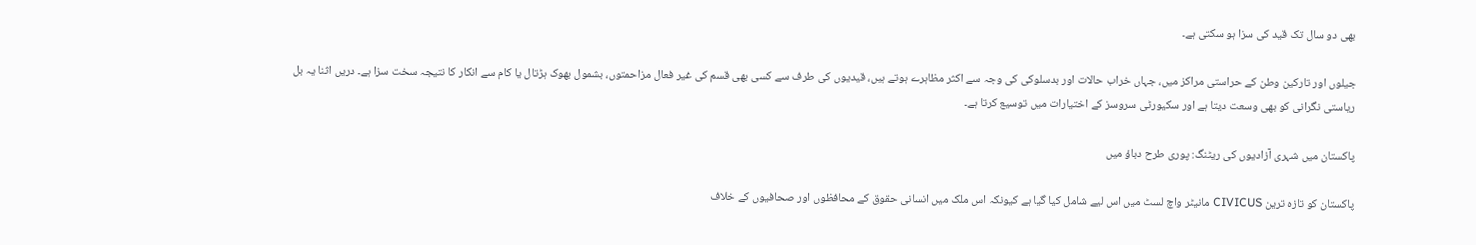بھی دو سال تک قید کی سزا ہو سکتی ہے۔

جیلوں اور تارکین وطن کے حراستی مراکز میں، جہاں خراب حالات اور بدسلوکی کی وجہ سے اکثر مظاہرے ہوتے ہیں، قیدیوں کی طرف سے کسی بھی قسم کی غیر فعال مزاحمتوں، بشمول بھوک ہڑتال یا کام سے انکار کا نتیجہ سخت سزا ہے۔ دریں اثنا یہ بل ریاستی نگرانی کو بھی وسعت دیتا ہے اور سکیورٹی سروسز کے اختیارات میں توسیع کرتا ہے۔

پاکستان میں شہری آزادیوں کی ریٹنگ: پوری طرح دباؤ میں

پاکستان کو تازہ ترین CIVICUS مانیٹر واچ لسٹ میں اس لیے شامل کیا گیا ہے کیونکہ اس ملک میں انسانی حقوق کے محافظوں اور صحافیوں کے خلاف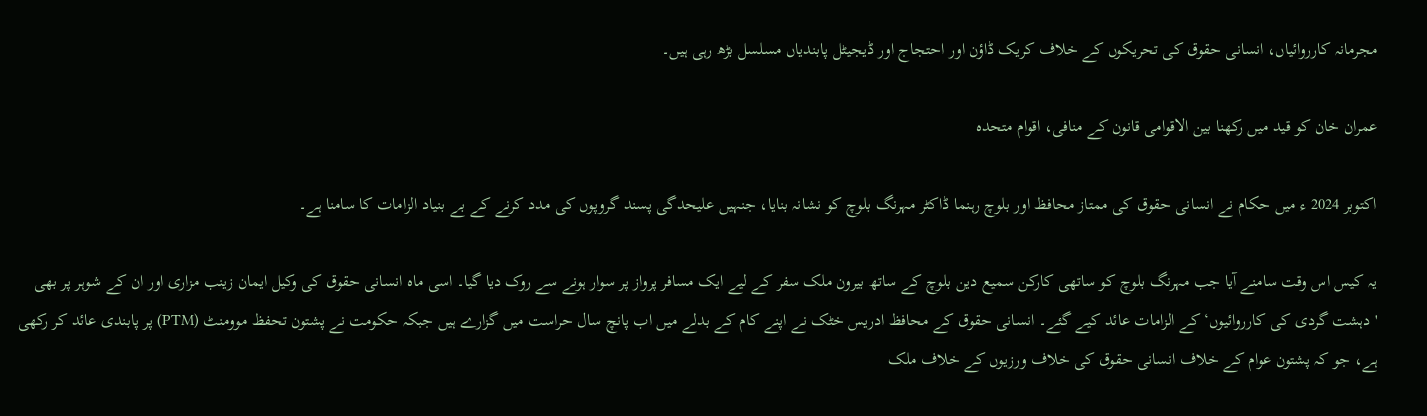مجرمانہ کارروائیاں، انسانی حقوق کی تحریکوں کے خلاف کریک ڈاؤن اور احتجاج اور ڈیجیٹل پابندیاں مسلسل بڑھ رہی ہیں۔

عمران خان کو قید میں رکھنا بین الاقوامی قانون کے منافی، اقوام متحدہ

اکتوبر 2024 ء میں حکام نے انسانی حقوق کی ممتاز محافظ اور بلوچ رہنما ڈاکٹر مہرنگ بلوچ کو نشانہ بنایا، جنہیں علیحدگی پسند گروپوں کی مدد کرنے کے بے بنیاد الزامات کا سامنا ہے۔

یہ کیس اس وقت سامنے آیا جب مہرنگ بلوچ کو ساتھی کارکن سمیع دین بلوچ کے ساتھ بیرون ملک سفر کے لیے ایک مسافر پرواز پر سوار ہونے سے روک دیا گیا۔ اسی ماہ انسانی حقوق کی وکیل ایمان زینب مزاری اور ان کے شوہر پر بھی 'دہشت گردی کی کارروائیوں‘ کے الزامات عائد کیے گئے۔ انسانی حقوق کے محافظ ادریس خٹک نے اپنے کام کے بدلے میں اب پانچ سال حراست میں گزارے ہیں جبکہ حکومت نے پشتون تحفظ موومنٹ (PTM) پر پابندی عائد کر رکھی ہے، جو کہ پشتون عوام کے خلاف انسانی حقوق کی خلاف ورزیوں کے خلاف ملک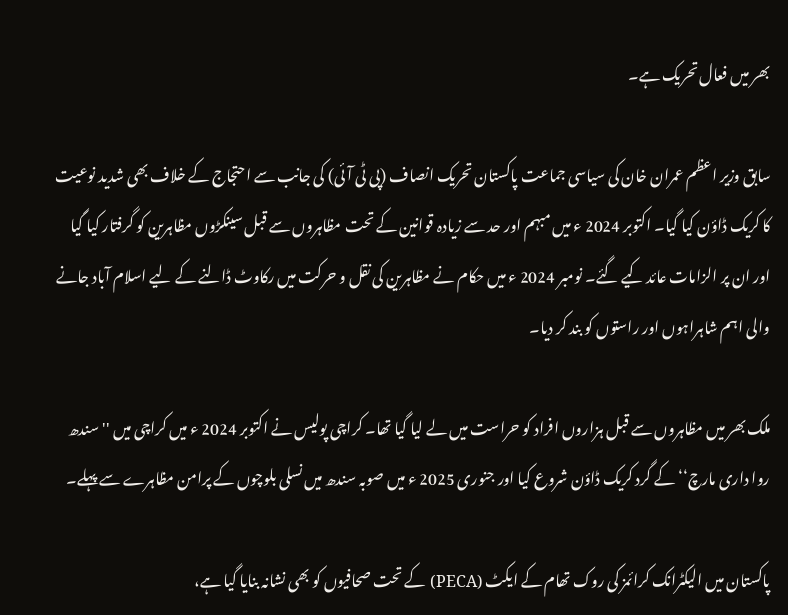بھر میں فعال تحریک ہے۔

سابق وزیر اعظم عمران خان کی سیاسی جماعت پاکستان تحریک انصاف (پی ٹی آئی) کی جانب سے احتجاج کے خلاف بھی شدید نوعیت کا کریک ڈاؤن کیا گیا۔ اکتوبر 2024 ء میں مبہم اور حد سے زیادہ قوانین کے تحت مظاہروں سے قبل سینکڑوں مظاہرین کو گرفتار کیا گیا اور ان پر الزامات عائد کیے گئے۔ نومبر 2024 ء میں حکام نے مظاہرین کی نقل و حرکت میں رکاوٹ ڈالنے کے لیے اسلام آباد جانے والی اہم شاہراہوں اور راستوں کو بند کر دیا۔

ملک بھر میں مظاہروں سے قبل ہزاروں افراد کو حراست میں لے لیا گیا تھا۔ کراچی پولیس نے اکتوبر 2024 ء میں کراچی میں ''سندھ روا داری مارچ‘‘ کے گرد کریک ڈاؤن شروع کیا اور جنوری 2025 ء میں صوبہ سندھ میں نسلی بلوچوں کے پرامن مظاہرے سے پہلے۔

پاکستان میں الیکٹرانک کرائمز کی روک تھام کے ایکٹ (PECA) کے تحت صحافیوں کو بھی نشانہ بنایا گیا ہے،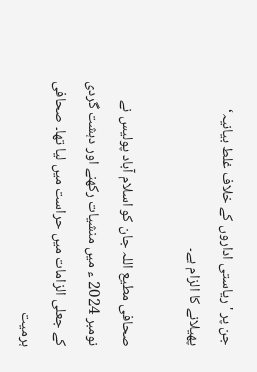جن پر 'ریاستی اداروں کے خلاف غلط بیانیہ‘ پھیلانے کا الزام ہے۔

صحافی مطیع اللہ جان کو اسلام آباد پولیس نے نومبر 2024 ء میں منشیات رکھنے اور دہشت گردی کے جعلی الزامات میں حراست میں لیا تھا۔ صحافی ہرمیت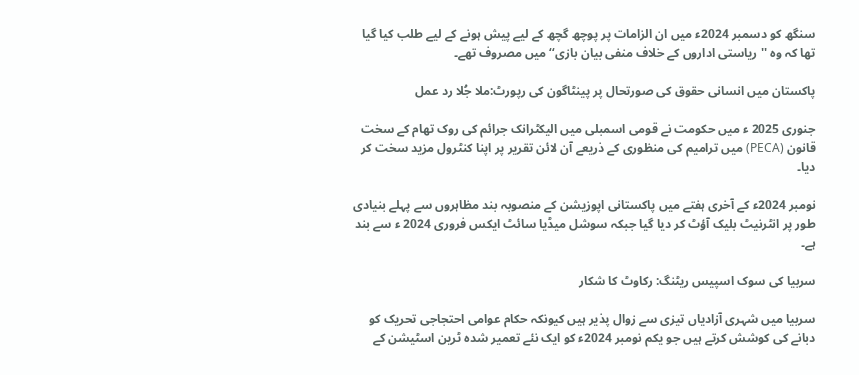سنگھ کو دسمبر 2024ء میں ان الزامات پر پوچھ گچھ کے لیے پیش ہونے کے لیے طلب کیا گیا تھا کہ وہ ''ریاستی اداروں کے خلاف منفی بیان بازی‘‘ میں مصروف تھے۔

پاکستان میں انسانی حقوق کی صورتحال پر پینٹاگون کی رپورٹ:ملا جُلا رد عمل

جنوری 2025 ء میں حکومت نے قومی اسمبلی میں الیکٹرانک جرائم کی روک تھام کے سخت قانون (PECA) میں ترامیم کی منظوری کے ذریعے آن لائن تقریر پر اپنا کنٹرول مزید سخت کر دیا۔

نومبر 2024ء کے آخری ہفتے میں پاکستانی اپوزیشن کے منصوبہ بند مظاہروں سے پہلے بنیادی طور پر انٹرنیٹ بلیک آؤٹ کر دیا گیا جبکہ سوشل میڈیا سائٹ ایکس فروری 2024 ء سے بند ہے۔

سربیا کی سوک اسپیس ریٹنگ: رکاوٹ کا شکار

سربیا میں شہری آزادیاں تیزی سے زوال پذیر ہیں کیونکہ حکام عوامی احتجاجی تحریک کو دبانے کی کوشش کرتے ہیں جو یکم نومبر 2024ء کو ایک نئے تعمیر شدہ ٹرین اسٹیشن کے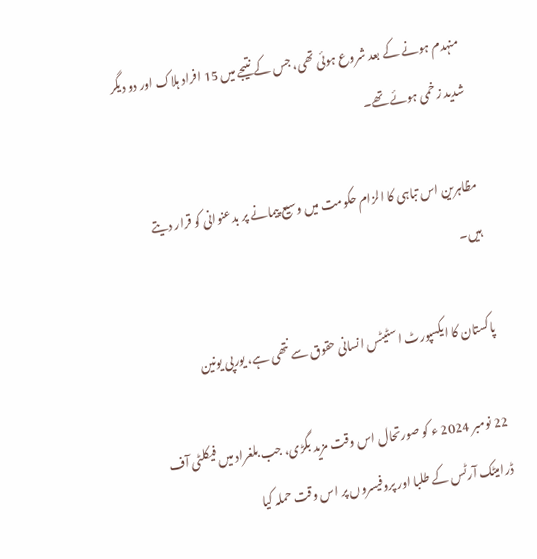منہدم ہونے کے بعد شروع ہوئی تھی، جس کے نتیجے میں 15 افراد ہلاک اور دو دیگر شدید زخمی ہوئے تھے۔

مظاہرین اس تباہی کا الزام حکومت میں وسیع پیمانے پر بدعنوانی کو قرار دیتے ہیں۔

پاکستان کا ایکسپورٹ اسٹیٹس انسانی حقوق سے نتھی ہے، یورپی یونین

22 نومبر 2024 ء کو صورتحال اس وقت مزید بگڑی، جب بلغراد میں فیکلٹی آف ڈرامیٹک آرٹس کے طلبا اور پروفیسروں پر اس وقت حملہ کیا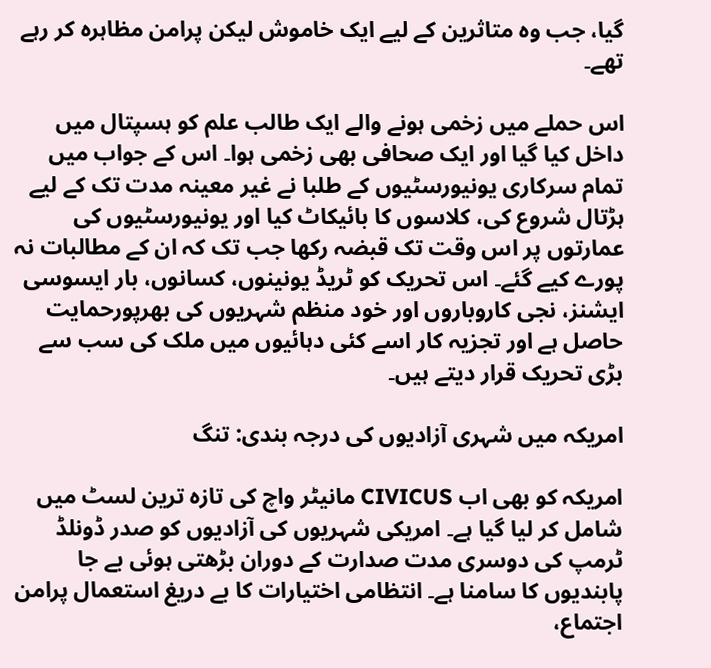گیا، جب وہ متاثرین کے لیے ایک خاموش لیکن پرامن مظاہرہ کر رہے تھے۔

اس حملے میں زخمی ہونے والے ایک طالب علم کو ہسپتال میں داخل کیا گیا اور ایک صحافی بھی زخمی ہوا۔ اس کے جواب میں تمام سرکاری یونیورسٹیوں کے طلبا نے غیر معینہ مدت تک کے لیے ہڑتال شروع کی، کلاسوں کا بائیکاٹ کیا اور یونیورسٹیوں کی عمارتوں پر اس وقت تک قبضہ رکھا جب تک کہ ان کے مطالبات نہ پورے کیے گئے۔ اس تحریک کو ٹریڈ یونینوں، کسانوں، بار ایسوسی ایشنز، نجی کاروباروں اور خود منظم شہریوں کی بھرپورحمایت حاصل ہے اور تجزیہ کار اسے کئی دہائیوں میں ملک کی سب سے بڑی تحریک قرار دیتے ہیں۔

امریکہ میں شہری آزادیوں کی درجہ بندی: تنگ

امریکہ کو بھی اب CIVICUS مانیٹر واچ کی تازہ ترین لسٹ میں شامل کر لیا گیا ہے۔ امریکی شہریوں کی آزادیوں کو صدر ڈونلڈ ٹرمپ کی دوسری مدت صدارت کے دوران بڑھتی ہوئی بے جا پابندیوں کا سامنا ہے۔ انتظامی اختیارات کا بے دریغ استعمال پرامن اجتماع،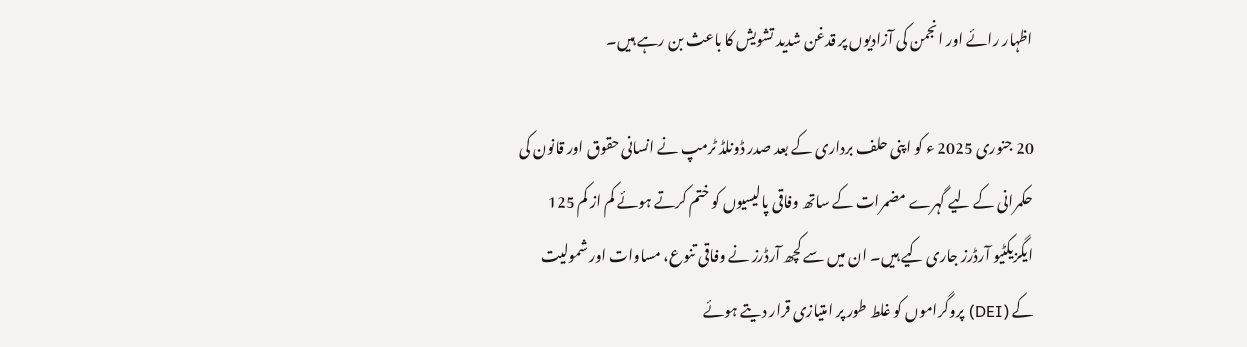اظہار رائے اور انجمن کی آزادیوں پر قدغن شدید تشویش کا باعث بن رہے ہیں۔

20 جنوری 2025 ء کو اپنی حلف برداری کے بعد صدر ڈونلڈ ٹرمپ نے انسانی حقوق اور قانون کی حکمرانی کے لیے گہرے مضمرات کے ساتھ وفاقی پالیسیوں کو ختم کرتے ہوئے کم از کم 125 ایگزیکٹیو آرڈرز جاری کیے ہیں۔ ان میں سے کچھ آرڈرز نے وفاقی تنوع، مساوات اور شمولیت کے (DEI) پروگراموں کو غلط طور پر امتیازی قرار دیتے ہوئے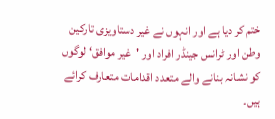ختم کر دیا ہے اور انہوں نے غیر دستاویزی تارکین وطن اور ٹرانس جینڈر افراد اور 'غیر موافق‘ لوگوں کو نشانہ بنانے والے متعدد اقدامات متعارف کرائے ہیں۔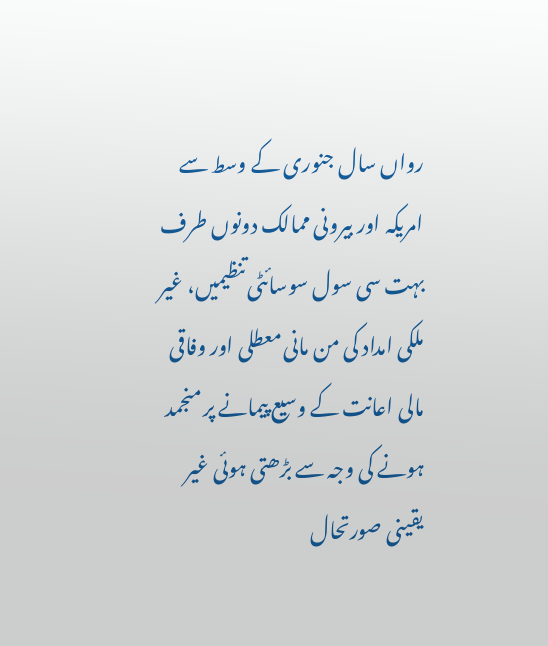رواں سال جنوری کے وسط سے امریکہ اور بیرونی ممالک دونوں طرف بہت سی سول سوسائٹی تنظیمیں، غیر ملکی امداد کی من مانی معطلی اور وفاقی مالی اعانت کے وسیع پیمانے پر منجمد ہونے کی وجہ سے بڑھتی ہوئی غیر یقینی صورتحال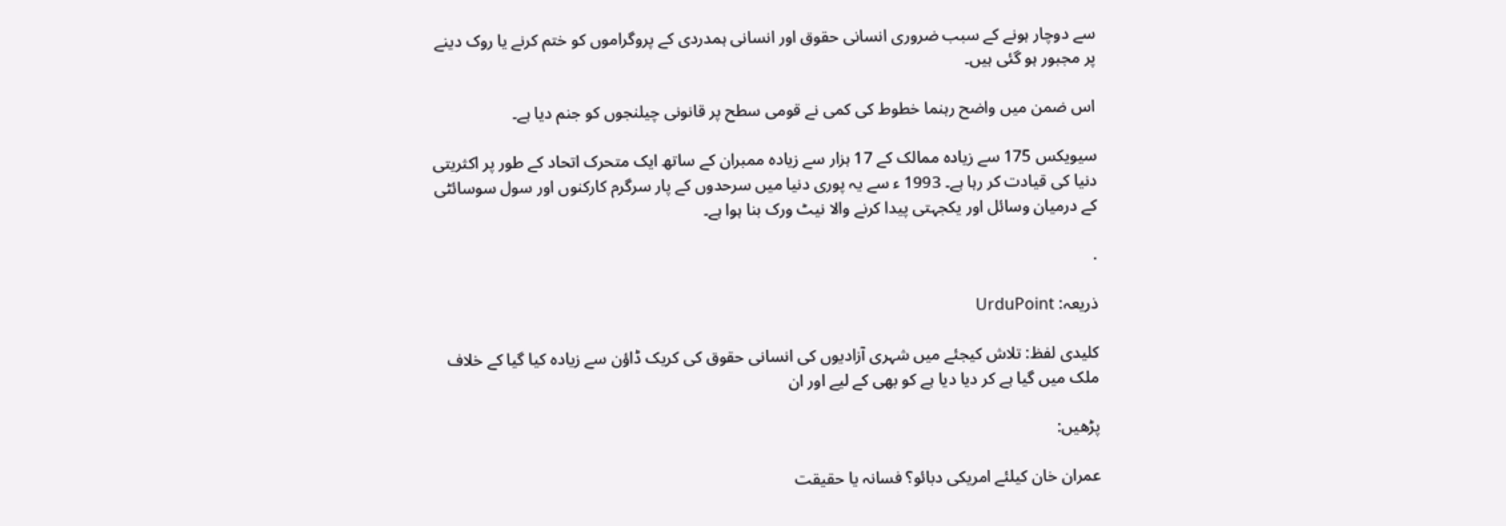سے دوچار ہونے کے سبب ضروری انسانی حقوق اور انسانی ہمدردی کے پروگراموں کو ختم کرنے یا روک دینے پر مجبور ہو گئی ہیں۔

اس ضمن میں واضح رہنما خطوط کی کمی نے قومی سطح پر قانونی چیلنجوں کو جنم دیا ہے۔

سیویکس 175 سے زیادہ ممالک کے 17 ہزار سے زیادہ ممبران کے ساتھ ایک متحرک اتحاد کے طور پر اکثریتی دنیا کی قیادت کر رہا ہے۔ 1993 ء سے یہ پوری دنیا میں سرحدوں کے پار سرگرم کارکنوں اور سول سوسائٹی کے درمیان وسائل اور یکجہتی پیدا کرنے والا نیٹ ورک بنا ہوا ہے۔

.

ذریعہ: UrduPoint

کلیدی لفظ: تلاش کیجئے میں شہری آزادیوں کی انسانی حقوق کی کریک ڈاؤن سے زیادہ کیا گیا کے خلاف ملک میں گیا ہے کر دیا دیا ہے کو بھی کے لیے اور ان

پڑھیں:

عمران خان کیلئے امریکی دبائو؟ فسانہ یا حقیقت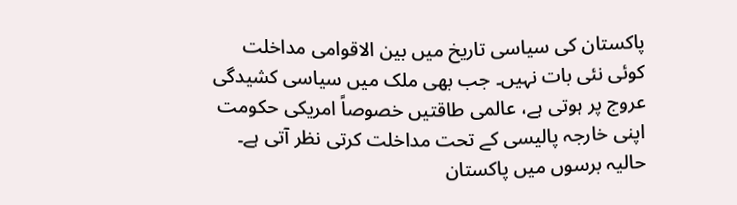پاکستان کی سیاسی تاریخ میں بین الاقوامی مداخلت کوئی نئی بات نہیں۔ جب بھی ملک میں سیاسی کشیدگی عروج پر ہوتی ہے، عالمی طاقتیں خصوصاً امریکی حکومت اپنی خارجہ پالیسی کے تحت مداخلت کرتی نظر آتی ہے۔ حالیہ برسوں میں پاکستان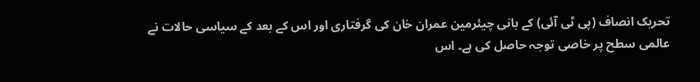تحریک انصاف (پی ٹی آئی) کے بانی چیئرمین عمران خان کی گرفتاری اور اس کے بعد کے سیاسی حالات نے عالمی سطح پر خاصی توجہ حاصل کی ہے۔ اس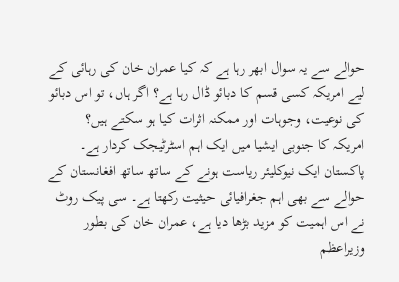حوالے سے یہ سوال ابھر رہا ہے کہ کیا عمران خان کی رہائی کے لیے امریکہ کسی قسم کا دبائو ڈال رہا ہے؟ اگر ہاں، تو اس دبائو کی نوعیت، وجوہات اور ممکنہ اثرات کیا ہو سکتے ہیں؟
امریکہ کا جنوبی ایشیا میں ایک اہم اسٹرٹیجک کردار ہے۔ پاکستان ایک نیوکلیئر ریاست ہونے کے ساتھ ساتھ افغانستان کے حوالے سے بھی اہم جغرافیائی حیثیت رکھتا ہے۔ سی پیک روٹ نے اس اہمیت کو مزید بڑھا دیا ہے، عمران خان کی بطور وزیراعظم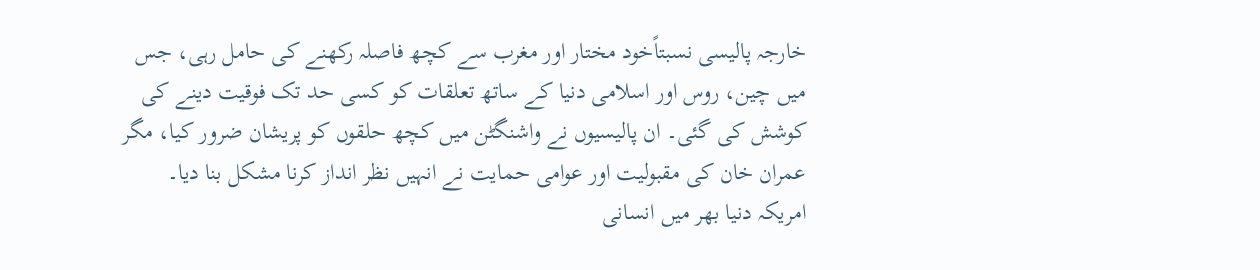خارجہ پالیسی نسبتاًخود مختار اور مغرب سے کچھ فاصلہ رکھنے کی حامل رہی، جس میں چین، روس اور اسلامی دنیا کے ساتھ تعلقات کو کسی حد تک فوقیت دینے کی کوشش کی گئی۔ ان پالیسیوں نے واشنگٹن میں کچھ حلقوں کو پریشان ضرور کیا، مگر عمران خان کی مقبولیت اور عوامی حمایت نے انہیں نظر انداز کرنا مشکل بنا دیا۔
امریکہ دنیا بھر میں انسانی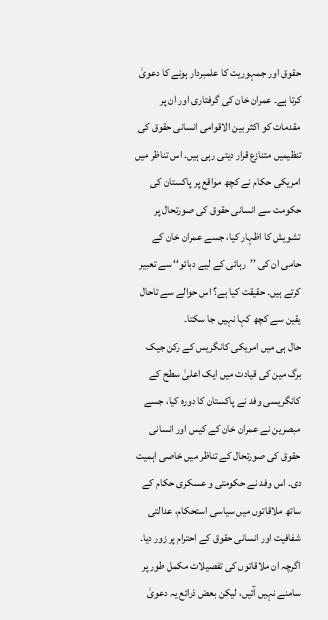حقوق اور جمہوریت کا علمبردار ہونے کا دعویٰ کرتا ہے۔ عمران خان کی گرفتاری اور ان پر مقدمات کو اکثر بین الاقوامی انسانی حقوق کی تنظیمیں متنازع قرار دیتی رہی ہیں۔ اس تناظر میں امریکی حکام نے کچھ مواقع پر پاکستان کی حکومت سے انسانی حقوق کی صورتحال پر تشویش کا اظہار کیا، جسے عمران خان کے حامی ان کی ’’رہائی کے لیے دبائو‘‘ سے تعبیر کرتے ہیں۔ حقیقت کیا ہے؟ اس حوالے سے تاحال یقین سے کچھ کہا نہیں جا سکتا۔
حال ہی میں امریکی کانگریس کے رکن جیک برگ مین کی قیادت میں ایک اعلیٰ سطح کے کانگریسی وفد نے پاکستان کا دورہ کیا، جسے مبصرین نے عمران خان کے کیس اور انسانی حقوق کی صورتحال کے تناظر میں خاصی اہمیت دی۔ اس وفد نے حکومتی و عسکری حکام کے ساتھ ملاقاتوں میں سیاسی استحکام، عدالتی شفافیت اور انسانی حقوق کے احترام پر زور دیا۔ اگرچہ ان ملاقاتوں کی تفصیلات مکمل طور پر سامنے نہیں آئیں، لیکن بعض ذرائع یہ دعویٰ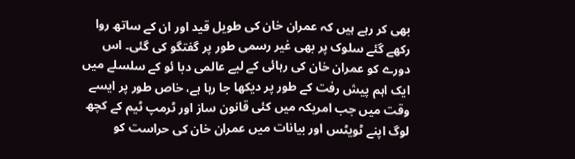بھی کر رہے ہیں کہ عمران خان کی طویل قید اور ان کے ساتھ روا رکھے گئے سلوک پر بھی غیر رسمی طور پر گفتگو کی گئی۔ اس دورے کو عمران خان کی رہائی کے لیے عالمی دبا ئو کے سلسلے میں ایک اہم پیش رفت کے طور پر دیکھا جا رہا ہے، خاص طور پر ایسے وقت میں جب امریکہ میں کئی قانون ساز اور ٹرمپ ٹیم کے کچھ لوگ اپنے ٹویٹس اور بیانات میں عمران خان کی حراست کو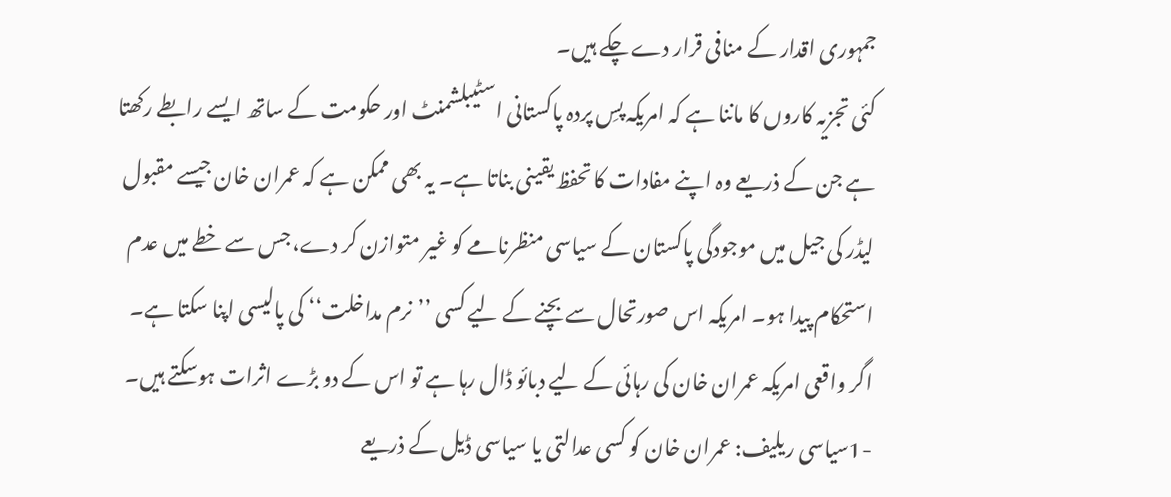جمہوری اقدار کے منافی قرار دے چکے ہیں۔
کئی تجزیہ کاروں کا ماننا ہے کہ امریکہ پسِ پردہ پاکستانی اسٹیبلشمنٹ اور حکومت کے ساتھ ایسے رابطے رکھتا ہے جن کے ذریعے وہ اپنے مفادات کا تحفظ یقینی بناتا ہے۔ یہ بھی ممکن ہے کہ عمران خان جیسے مقبول لیڈر کی جیل میں موجودگی پاکستان کے سیاسی منظرنامے کو غیر متوازن کر دے، جس سے خطے میں عدم استحکام پیدا ہو۔ امریکہ اس صورتحال سے بچنے کے لیے کسی ’’نرم مداخلت‘‘ کی پالیسی اپنا سکتا ہے۔
اگر واقعی امریکہ عمران خان کی رہائی کے لیے دبائو ڈال رہا ہے تو اس کے دو بڑے اثرات ہوسکتے ہیں۔
-1سیاسی ریلیف: عمران خان کو کسی عدالتی یا سیاسی ڈیل کے ذریعے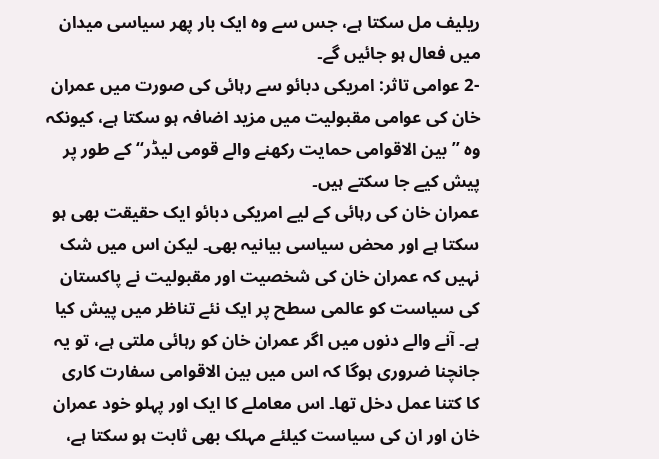ریلیف مل سکتا ہے، جس سے وہ ایک بار پھر سیاسی میدان میں فعال ہو جائیں گے۔
-2 عوامی تاثر: امریکی دبائو سے رہائی کی صورت میں عمران خان کی عوامی مقبولیت میں مزید اضافہ ہو سکتا ہے، کیونکہ وہ ’’ بین الاقوامی حمایت رکھنے والے قومی لیڈر‘‘کے طور پر پیش کیے جا سکتے ہیں۔
عمران خان کی رہائی کے لیے امریکی دبائو ایک حقیقت بھی ہو سکتا ہے اور محض سیاسی بیانیہ بھی۔ لیکن اس میں شک نہیں کہ عمران خان کی شخصیت اور مقبولیت نے پاکستان کی سیاست کو عالمی سطح پر ایک نئے تناظر میں پیش کیا ہے۔ آنے والے دنوں میں اگر عمران خان کو رہائی ملتی ہے، تو یہ جانچنا ضروری ہوگا کہ اس میں بین الاقوامی سفارت کاری کا کتنا عمل دخل تھا۔ اس معاملے کا ایک اور پہلو خود عمران خان اور ان کی سیاست کیلئے مہلک بھی ثابت ہو سکتا ہے،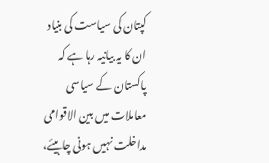کپتان کی سیاست کی بنیاد ان کا یہ بیانیہ رہا ہے کہ پاکستان کے سیاسی معاملات میں بین الاقوامی مداخلت نہیں ہونی چاہیئے،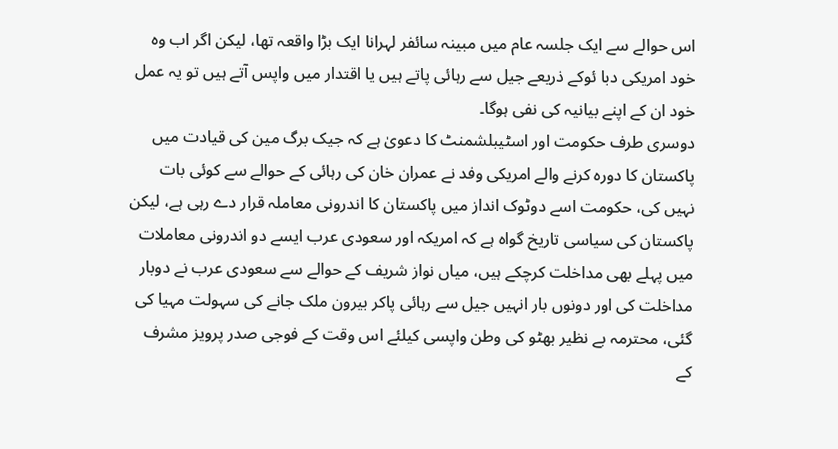اس حوالے سے ایک جلسہ عام میں مبینہ سائفر لہرانا ایک بڑا واقعہ تھا، لیکن اگر اب وہ خود امریکی دبا ئوکے ذریعے جیل سے رہائی پاتے ہیں یا اقتدار میں واپس آتے ہیں تو یہ عمل خود ان کے اپنے بیانیہ کی نفی ہوگا۔
دوسری طرف حکومت اور اسٹیبلشمنٹ کا دعویٰ ہے کہ جیک برگ مین کی قیادت میں پاکستان کا دورہ کرنے والے امریکی وفد نے عمران خان کی رہائی کے حوالے سے کوئی بات نہیں کی، حکومت اسے دوٹوک انداز میں پاکستان کا اندرونی معاملہ قرار دے رہی ہے، لیکن پاکستان کی سیاسی تاریخ گواہ ہے کہ امریکہ اور سعودی عرب ایسے دو اندرونی معاملات میں پہلے بھی مداخلت کرچکے ہیں، میاں نواز شریف کے حوالے سے سعودی عرب نے دوبار مداخلت کی اور دونوں بار انہیں جیل سے رہائی پاکر بیرون ملک جانے کی سہولت مہیا کی گئی، محترمہ بے نظیر بھٹو کی وطن واپسی کیلئے اس وقت کے فوجی صدر پرویز مشرف کے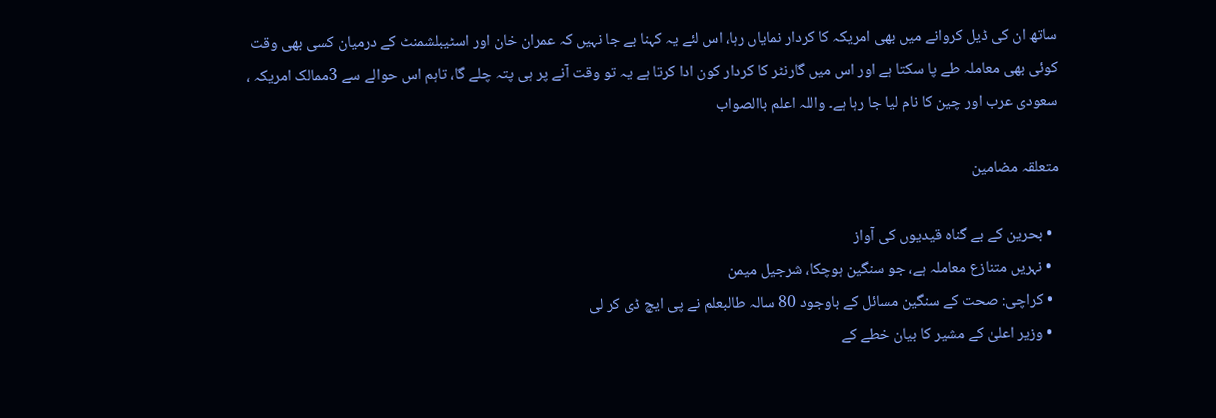ساتھ ان کی ڈیل کروانے میں بھی امریکہ کا کردار نمایاں رہا، اس لئے یہ کہنا بے جا نہیں کہ عمران خان اور اسٹیبلشمنٹ کے درمیان کسی بھی وقت کوئی بھی معاملہ طے پا سکتا ہے اور اس میں گارنٹر کا کردار کون ادا کرتا ہے یہ تو وقت آنے پر ہی پتہ چلے گا، تاہم اس حوالے سے 3ممالک امریکہ ، سعودی عرب اور چین کا نام لیا جا رہا ہے۔ واللہ اعلم باالصواب

متعلقہ مضامین

  • بحرین کے بے گناہ قیدیوں کی آواز
  • نہریں متنازع معاملہ ہے، جو سنگین ہوچکا، شرجیل میمن
  • کراچی: صحت کے سنگین مسائل کے باوجود 80 سالہ طالبعلم نے پی ایچ ڈی کر لی
  • وزیر اعلیٰ کے مشیر کا بیان خطے کے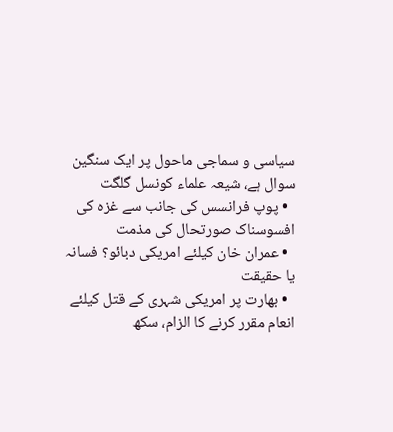سیاسی و سماجی ماحول پر ایک سنگین سوال ہے، شیعہ علماء کونسل گلگت
  • پوپ فرانسس کی جانب سے غزہ کی افسوسناک صورتحال کی مذمت
  • عمران خان کیلئے امریکی دبائو؟ فسانہ یا حقیقت
  • بھارت پر امریکی شہری کے قتل کیلئے انعام مقرر کرنے کا الزام، سکھ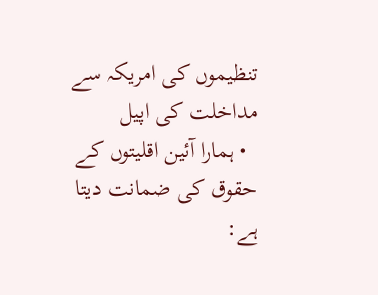تنظیموں کی امریکہ سے مداخلت کی اپیل
  • ہمارا آئین اقلیتوں کے حقوق کی ضمانت دیتا ہے: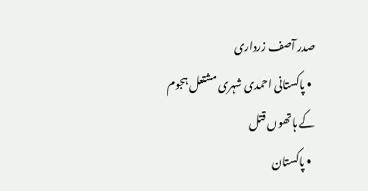صدر آصف زرداری
  • پاکستانی احمدی شہری مشتعل ہجوم کے ہاتھوں قتل
  • پاکستان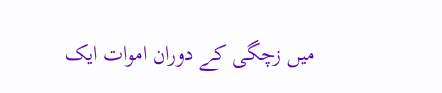میں زچگی کے دوران اموات ایک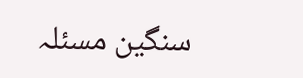سنگین مسئلہ